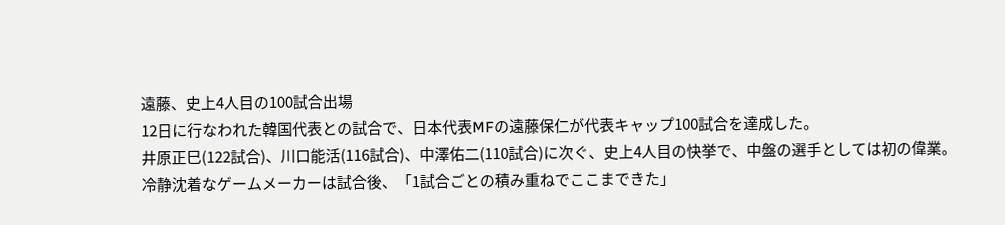遠藤、史上4人目の100試合出場
12日に行なわれた韓国代表との試合で、日本代表MFの遠藤保仁が代表キャップ100試合を達成した。
井原正巳(122試合)、川口能活(116試合)、中澤佑二(110試合)に次ぐ、史上4人目の快挙で、中盤の選手としては初の偉業。
冷静沈着なゲームメーカーは試合後、「1試合ごとの積み重ねでここまできた」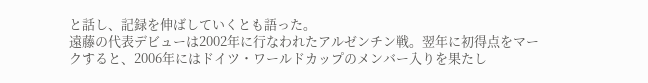と話し、記録を伸ばしていくとも語った。
遠藤の代表デビューは2002年に行なわれたアルゼンチン戦。翌年に初得点をマークすると、2006年にはドイツ・ワールドカップのメンバー入りを果たし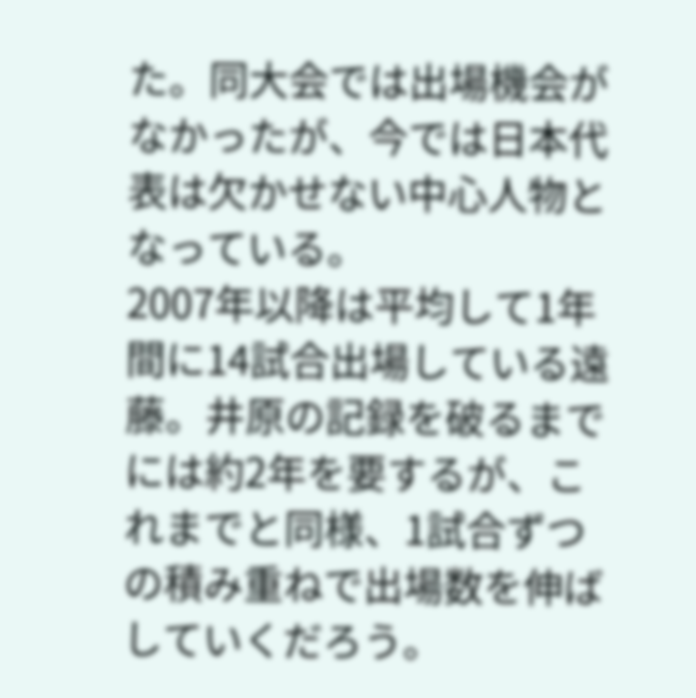た。同大会では出場機会がなかったが、今では日本代表は欠かせない中心人物となっている。
2007年以降は平均して1年間に14試合出場している遠藤。井原の記録を破るまでには約2年を要するが、これまでと同様、1試合ずつの積み重ねで出場数を伸ばしていくだろう。